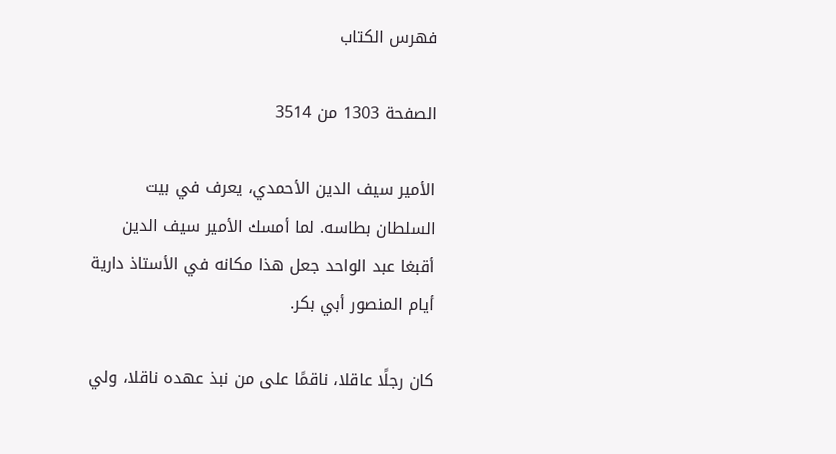فهرس الكتاب

الصفحة 1303 من 3514

الأمير سيف الدين الأحمدي، يعرف في بيت السلطان بطاسه. لما أمسك الأمير سيف الدين أقبغا عبد الواحد جعل هذا مكانه في الأستاذ دارية أيام المنصور أبي بكر.

كان رجلًا عاقلا، ناقمًا على من نبذ عهده ناقلا، ولي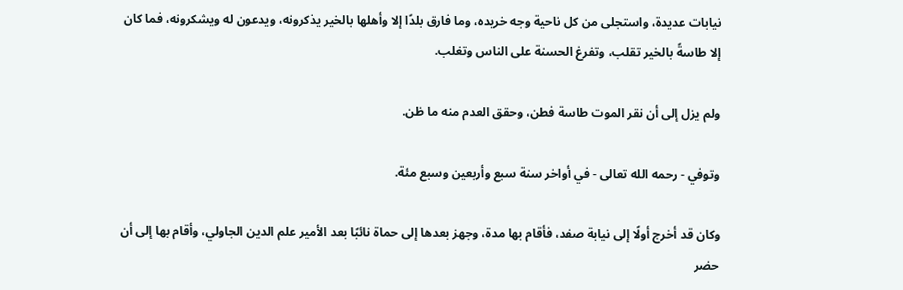نيابات عديدة، واستجلى من كل ناحية وجه خريده، وما فارق بلدًا إلا وأهلها بالخير يذكرونه، ويدعون له ويشكرونه، فما كان إلا طاسةً بالخير تقلب، وتفرغ الحسنة على الناس وتغلب.

ولم يزل إلى أن نقر الموت طاسة فطن، وحقق العدم منه ما ظن.

وتوفي - رحمه الله تعالى - في أواخر سنة سبع وأربعين وسبع مئة.

وكان قد أخرج أولًا إلى نيابة صفد، فأقام بها مدة، وجهز بعدها إلى حماة نائبًا بعد الأمير علم الدين الجاولي، وأقام بها إلى أن حضر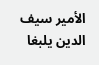الأمير سيف الدين يلبغا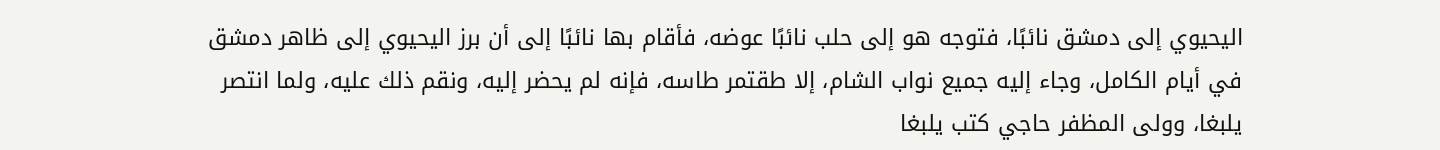اليحيوي إلى دمشق نائبًا، فتوجه هو إلى حلب نائبًا عوضه، فأقام بها نائبًا إلى أن برز اليحيوي إلى ظاهر دمشق في أيام الكامل، وجاء إليه جميع نواب الشام، إلا طقتمر طاسه، فإنه لم يحضر إليه، ونقم ذلك عليه، ولما انتصر يلبغا، وولى المظفر حاجي كتب يلبغا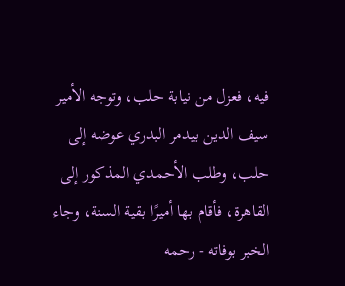فيه، فعزل من نيابة حلب، وتوجه الأمير سيف الدين بيدمر البدري عوضه إلى حلب، وطلب الأحمدي المذكور إلى القاهرة، فأقام بها أميرًا بقية السنة، وجاء الخبر بوفاته - رحمه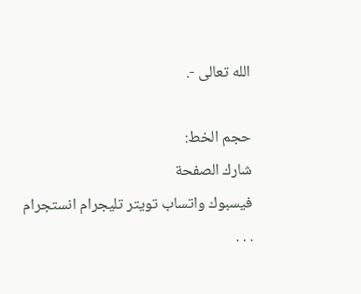الله تعالى -.

حجم الخط:
شارك الصفحة
فيسبوك واتساب تويتر تليجرام انستجرام
. . .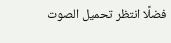فضلًا انتظر تحميل الصوت